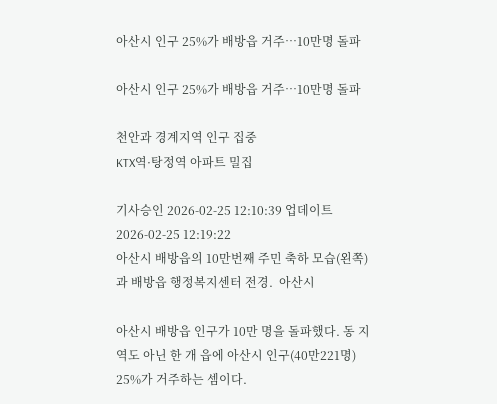아산시 인구 25%가 배방읍 거주…10만명 돌파

아산시 인구 25%가 배방읍 거주…10만명 돌파

천안과 경계지역 인구 집중
KTX역·탕정역 아파트 밀집

기사승인 2026-02-25 12:10:39 업데이트 2026-02-25 12:19:22
아산시 배방읍의 10만번째 주민 축하 모습(왼쪽)과 배방읍 행정복지센터 전경.  아산시

아산시 배방읍 인구가 10만 명을 돌파했다. 동 지역도 아닌 한 개 읍에 아산시 인구(40만221명) 25%가 거주하는 셈이다.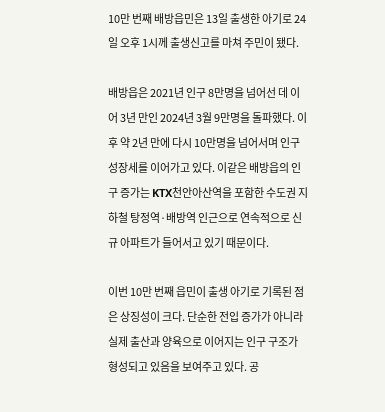10만 번째 배방읍민은 13일 출생한 아기로 24일 오후 1시께 출생신고를 마쳐 주민이 됐다.

배방읍은 2021년 인구 8만명을 넘어선 데 이어 3년 만인 2024년 3월 9만명을 돌파했다. 이후 약 2년 만에 다시 10만명을 넘어서며 인구 성장세를 이어가고 있다. 이같은 배방읍의 인구 증가는 KTX천안아산역을 포함한 수도권 지하철 탕정역·배방역 인근으로 연속적으로 신규 아파트가 들어서고 있기 때문이다.

이번 10만 번째 읍민이 출생 아기로 기록된 점은 상징성이 크다. 단순한 전입 증가가 아니라 실제 출산과 양육으로 이어지는 인구 구조가 형성되고 있음을 보여주고 있다. 공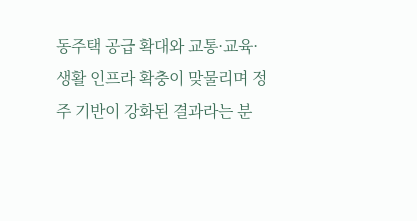동주택 공급 확대와 교통·교육·생활 인프라 확충이 맞물리며 정주 기반이 강화된 결과라는 분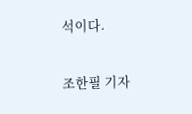석이다.

조한필 기자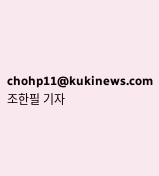chohp11@kukinews.com
조한필 기자